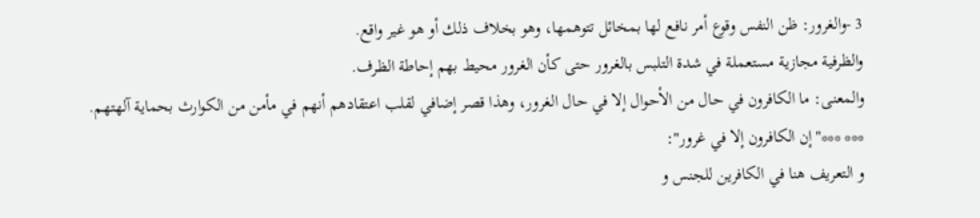3 -والغرور: ظن النفس وقوع أمر نافع لها بمخائل تتوهمها، وهو بخلاف ذلك أو هو غير واقع.
والظرفية مجازية مستعملة في شدة التلبس بالغرور حتى كأن الغرور محيط بهم إحاطة الظرف.
والمعنى: ما الكافرون في حال من الأحوال إلا في حال الغرور، وهذا قصر إضافي لقلب اعتقادهم أنهم في مأمن من الكوارث بحماية آلهتهم.
*** ***"إن الكافرون إلا في غرور":
و التعريف هنا في الكافرين للجنس و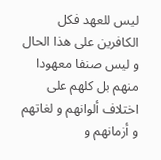ليس للعهد فكل الكافرين على هذا الحال و ليس صنفا معهودا منهم بل كلهم على اختلاف ألوانهم و لغاتهم و أزمانهم و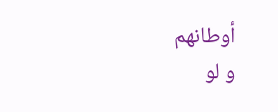أوطانهم
و لو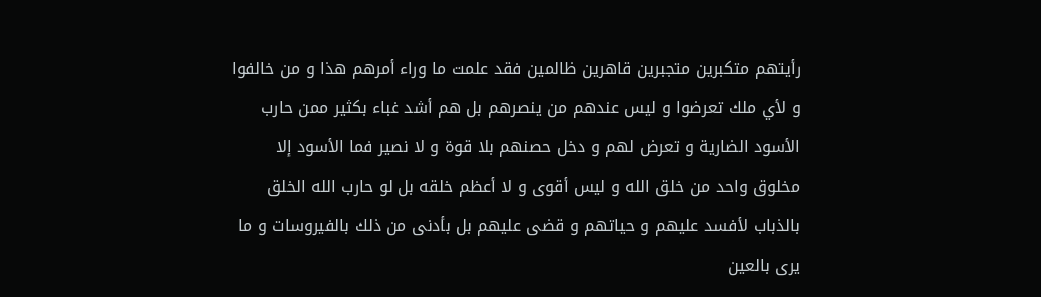رأيتهم متكبرين متجبرين قاهرين ظالمين فقد علمت ما وراء أمرهم هذا و من خالفوا و لأي ملك تعرضوا و ليس عندهم من ينصرهم بل هم أشد غباء بكثير ممن حارب الأسود الضارية و تعرض لهم و دخل حصنهم بلا قوة و لا نصير فما الأسود إلا مخلوق واحد من خلق الله و ليس أقوى و لا أعظم خلقه بل لو حارب الله الخلق بالذباب لأفسد عليهم و حياتهم و قضى عليهم بل بأدنى من ذلك بالفيروسات و ما يرى بالعين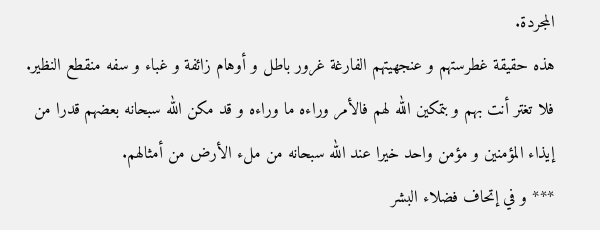المجردة.
هذه حقيقة غطرستهم و عنجهيتهم الفارغة غرور باطل و أوهام زائفة و غباء و سفه منقطع النظير.
فلا تغتر أنت بهم و بتمكين الله لهم فالأمر وراءه ما وراءه و قد مكن الله سبحانه بعضهم قدرا من إيذاء المؤمنين و مؤمن واحد خيرا عند الله سبحانه من ملء الأرض من أمثالهم.
*** و في إتحاف فضلاء البشر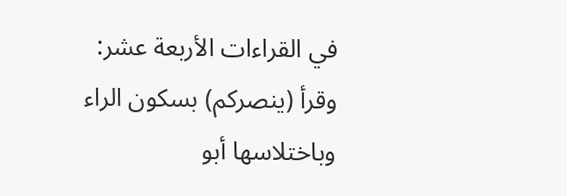في القراءات الأربعة عشر:
وقرأ (ينصركم) بسكون الراء وباختلاسها أبو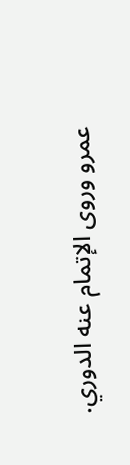عمرو وروى الإتمام عنه الدوري.